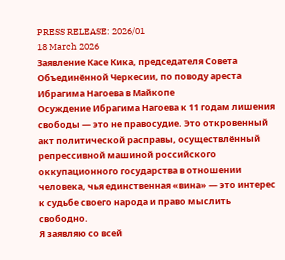PRESS RELEASE: 2026/01
18 March 2026
Заявление Касе Кика, председателя Совета Объединённой Черкесии, по поводу ареста Ибрагима Нагоева в Майкопе
Осуждение Ибрагима Нагоева к 11 годам лишения свободы — это не правосудие. Это откровенный акт политической расправы, осуществлённый репрессивной машиной российского оккупационного государства в отношении человека, чья единственная «вина» — это интерес к судьбе своего народа и право мыслить свободно.
Я заявляю со всей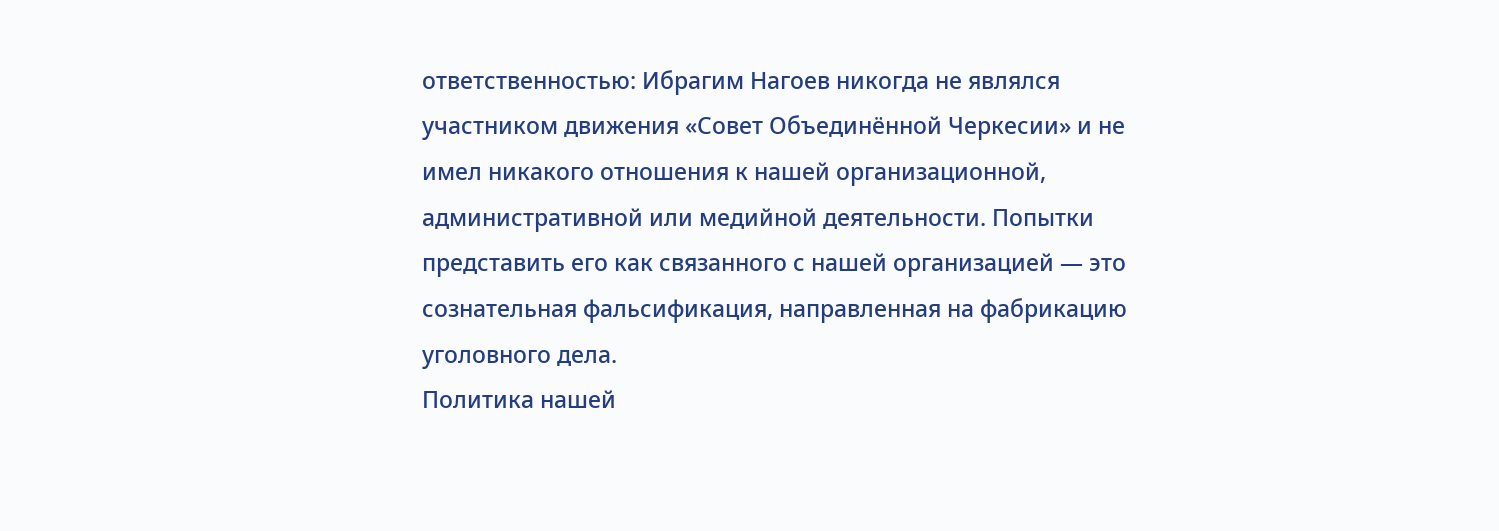ответственностью: Ибрагим Нагоев никогда не являлся участником движения «Совет Объединённой Черкесии» и не имел никакого отношения к нашей организационной, административной или медийной деятельности. Попытки представить его как связанного с нашей организацией — это сознательная фальсификация, направленная на фабрикацию уголовного дела.
Политика нашей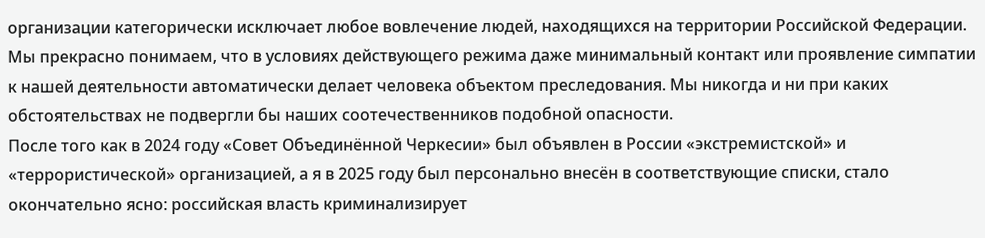организации категорически исключает любое вовлечение людей, находящихся на территории Российской Федерации. Мы прекрасно понимаем, что в условиях действующего режима даже минимальный контакт или проявление симпатии к нашей деятельности автоматически делает человека объектом преследования. Мы никогда и ни при каких обстоятельствах не подвергли бы наших соотечественников подобной опасности.
После того как в 2024 году «Совет Объединённой Черкесии» был объявлен в России «экстремистской» и «террористической» организацией, а я в 2025 году был персонально внесён в соответствующие списки, стало окончательно ясно: российская власть криминализирует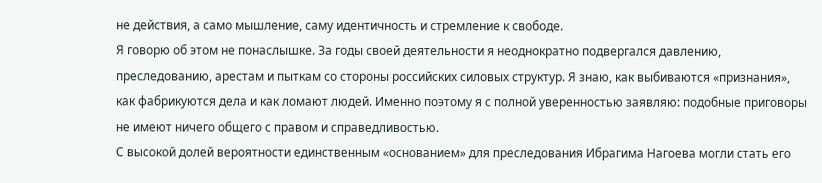не действия, а само мышление, саму идентичность и стремление к свободе.
Я говорю об этом не понаслышке. За годы своей деятельности я неоднократно подвергался давлению, преследованию, арестам и пыткам со стороны российских силовых структур. Я знаю, как выбиваются «признания», как фабрикуются дела и как ломают людей. Именно поэтому я с полной уверенностью заявляю: подобные приговоры не имеют ничего общего с правом и справедливостью.
С высокой долей вероятности единственным «основанием» для преследования Ибрагима Нагоева могли стать его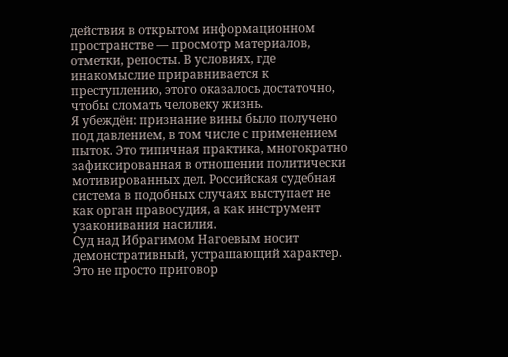действия в открытом информационном пространстве — просмотр материалов, отметки, репосты. В условиях, где инакомыслие приравнивается к преступлению, этого оказалось достаточно, чтобы сломать человеку жизнь.
Я убеждён: признание вины было получено под давлением, в том числе с применением пыток. Это типичная практика, многократно зафиксированная в отношении политически мотивированных дел. Российская судебная система в подобных случаях выступает не как орган правосудия, а как инструмент узаконивания насилия.
Суд над Ибрагимом Нагоевым носит демонстративный, устрашающий характер. Это не просто приговор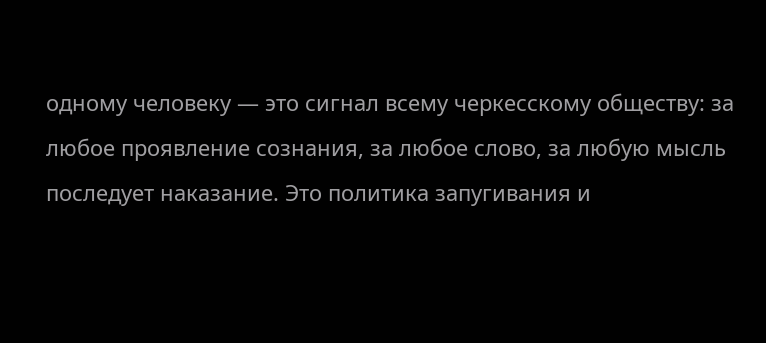одному человеку — это сигнал всему черкесскому обществу: за любое проявление сознания, за любое слово, за любую мысль последует наказание. Это политика запугивания и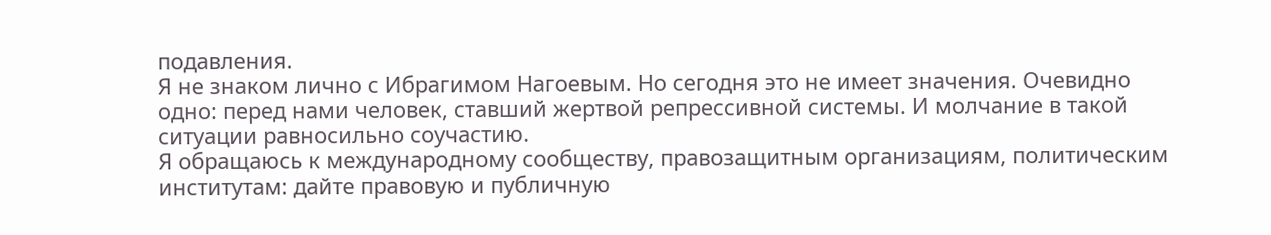подавления.
Я не знаком лично с Ибрагимом Нагоевым. Но сегодня это не имеет значения. Очевидно одно: перед нами человек, ставший жертвой репрессивной системы. И молчание в такой ситуации равносильно соучастию.
Я обращаюсь к международному сообществу, правозащитным организациям, политическим институтам: дайте правовую и публичную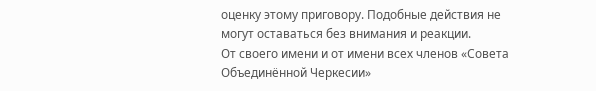оценку этому приговору. Подобные действия не могут оставаться без внимания и реакции.
От своего имени и от имени всех членов «Совета Объединённой Черкесии»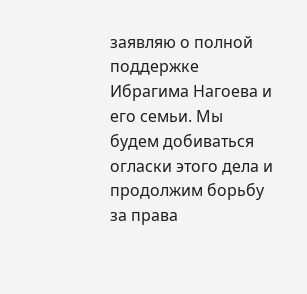заявляю о полной поддержке Ибрагима Нагоева и его семьи. Мы будем добиваться огласки этого дела и продолжим борьбу за права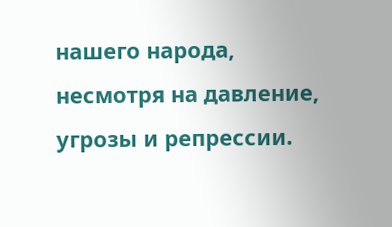нашего народа, несмотря на давление, угрозы и репрессии.